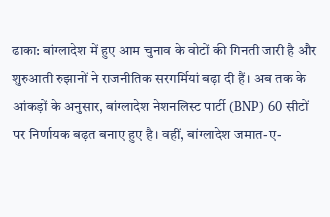ढाका: बांग्लादेश में हुए आम चुनाव के वोटों की गिनती जारी है और शुरुआती रुझानों ने राजनीतिक सरगर्मियां बढ़ा दी हैं। अब तक के आंकड़ों के अनुसार, बांग्लादेश नेशनलिस्ट पार्टी (BNP) 60 सीटों पर निर्णायक बढ़त बनाए हुए है। वहीं, बांग्लादेश जमात-ए-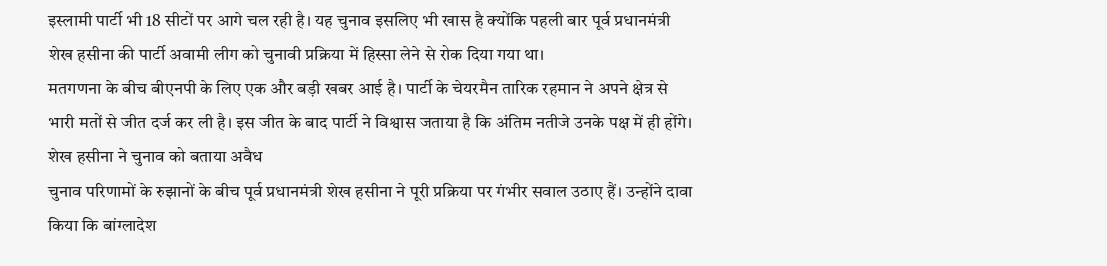इस्लामी पार्टी भी 18 सीटों पर आगे चल रही है। यह चुनाव इसलिए भी खास है क्योंकि पहली बार पूर्व प्रधानमंत्री शेख हसीना की पार्टी अवामी लीग को चुनावी प्रक्रिया में हिस्सा लेने से रोक दिया गया था।
मतगणना के बीच बीएनपी के लिए एक और बड़ी खबर आई है। पार्टी के चेयरमैन तारिक रहमान ने अपने क्षेत्र से भारी मतों से जीत दर्ज कर ली है। इस जीत के बाद पार्टी ने विश्वास जताया है कि अंतिम नतीजे उनके पक्ष में ही होंगे।
शेख हसीना ने चुनाव को बताया अवैध
चुनाव परिणामों के रुझानों के बीच पूर्व प्रधानमंत्री शेख हसीना ने पूरी प्रक्रिया पर गंभीर सवाल उठाए हैं। उन्होंने दावा किया कि बांग्लादेश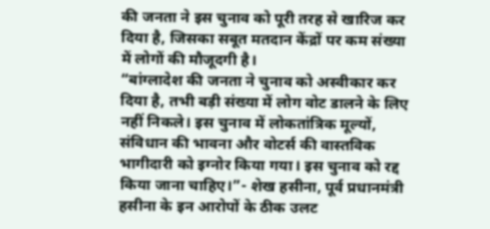की जनता ने इस चुनाव को पूरी तरह से खारिज कर दिया है, जिसका सबूत मतदान केंद्रों पर कम संख्या में लोगों की मौजूदगी है।
“बांग्लादेश की जनता ने चुनाव को अस्वीकार कर दिया है, तभी बड़ी संख्या में लोग वोट डालने के लिए नहीं निकले। इस चुनाव में लोकतांत्रिक मूल्यों, संविधान की भावना और वोटर्स की वास्तविक भागीदारी को इग्नोर किया गया। इस चुनाव को रद्द किया जाना चाहिए।”- शेख हसीना, पूर्व प्रधानमंत्री
हसीना के इन आरोपों के ठीक उलट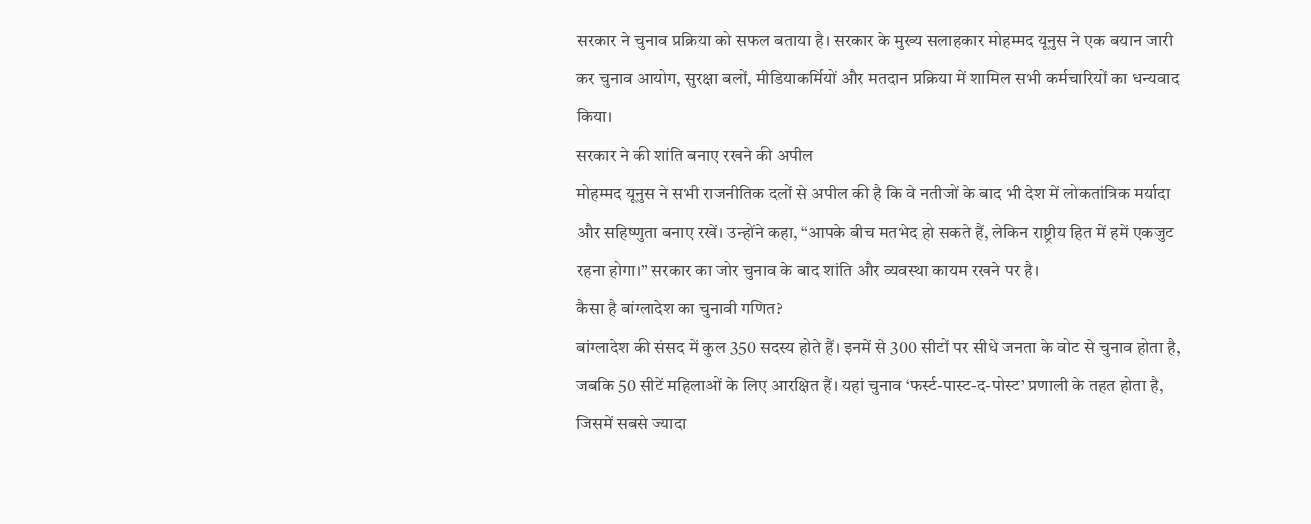सरकार ने चुनाव प्रक्रिया को सफल बताया है। सरकार के मुख्य सलाहकार मोहम्मद यूनुस ने एक बयान जारी कर चुनाव आयोग, सुरक्षा बलों, मीडियाकर्मियों और मतदान प्रक्रिया में शामिल सभी कर्मचारियों का धन्यवाद किया।
सरकार ने की शांति बनाए रखने की अपील
मोहम्मद यूनुस ने सभी राजनीतिक दलों से अपील की है कि वे नतीजों के बाद भी देश में लोकतांत्रिक मर्यादा और सहिष्णुता बनाए रखें। उन्होंने कहा, “आपके बीच मतभेद हो सकते हैं, लेकिन राष्ट्रीय हित में हमें एकजुट रहना होगा।” सरकार का जोर चुनाव के बाद शांति और व्यवस्था कायम रखने पर है।
कैसा है बांग्लादेश का चुनावी गणित?
बांग्लादेश की संसद में कुल 350 सदस्य होते हैं। इनमें से 300 सीटों पर सीधे जनता के वोट से चुनाव होता है, जबकि 50 सीटें महिलाओं के लिए आरक्षित हैं। यहां चुनाव ‘फर्स्ट-पास्ट-द-पोस्ट’ प्रणाली के तहत होता है, जिसमें सबसे ज्यादा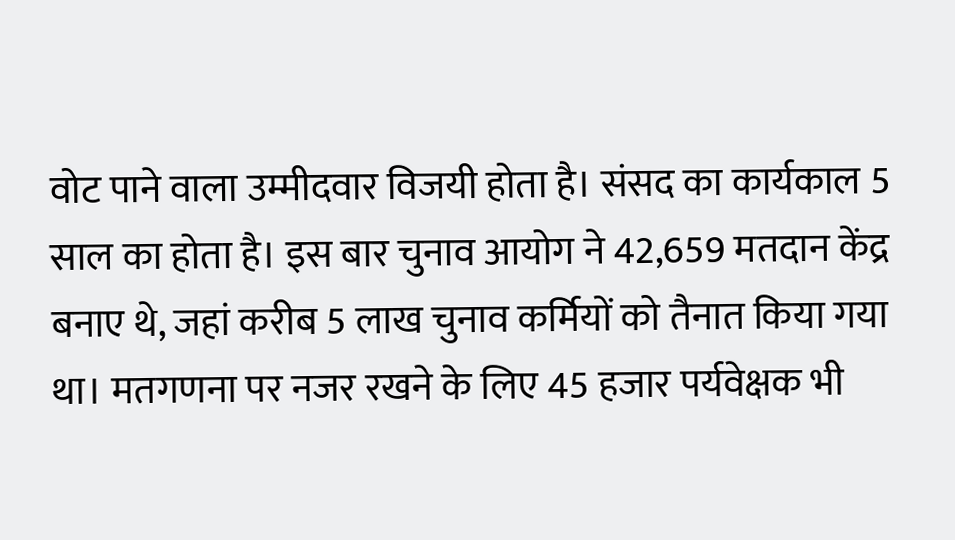वोट पाने वाला उम्मीदवार विजयी होता है। संसद का कार्यकाल 5 साल का होता है। इस बार चुनाव आयोग ने 42,659 मतदान केंद्र बनाए थे, जहां करीब 5 लाख चुनाव कर्मियों को तैनात किया गया था। मतगणना पर नजर रखने के लिए 45 हजार पर्यवेक्षक भी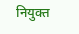नियुक्त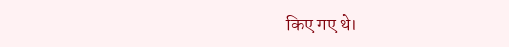किए गए थे।